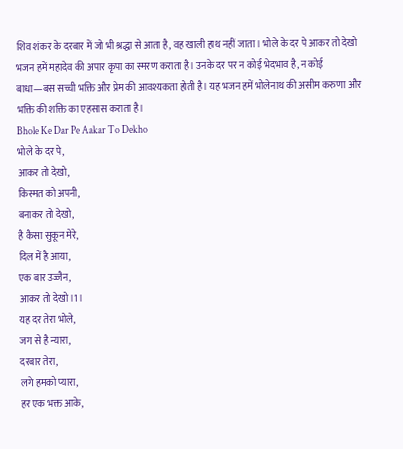शिव शंकर के दरबार में जो भी श्रद्धा से आता है, वह खाली हाथ नहीं जाता। भोले के दर पे आकर तो देखो भजन हमें महादेव की अपार कृपा का स्मरण कराता है। उनके दर पर न कोई भेदभाव है, न कोई बाधा—बस सच्ची भक्ति और प्रेम की आवश्यकता होती है। यह भजन हमें भोलेनाथ की असीम करुणा और भक्ति की शक्ति का एहसास कराता है।
Bhole Ke Dar Pe Aakar To Dekho
भोले के दर पे,
आकर तो देखो,
किस्मत को अपनी,
बनाकर तो देखो,
है कैसा सुकून मेरे,
दिल में है आया,
एक बार उज्जैन,
आकर तो देखो।1।
यह दर तेरा भोले,
जग से है न्यारा,
दरबार तेरा,
लगे हमको प्यारा,
हर एक भक्त आके,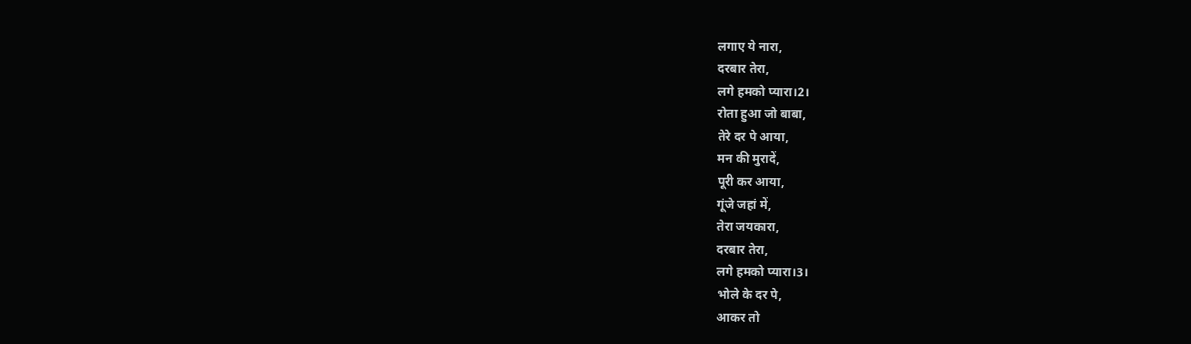लगाए ये नारा,
दरबार तेरा,
लगे हमको प्यारा।2।
रोता हुआ जो बाबा,
तेरे दर पे आया,
मन की मुरादें,
पूरी कर आया,
गूंजे जहां में,
तेरा जयकारा,
दरबार तेरा,
लगे हमको प्यारा।3।
भोले के दर पे,
आकर तो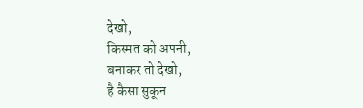देखो,
किस्मत को अपनी,
बनाकर तो देखो,
है कैसा सुकून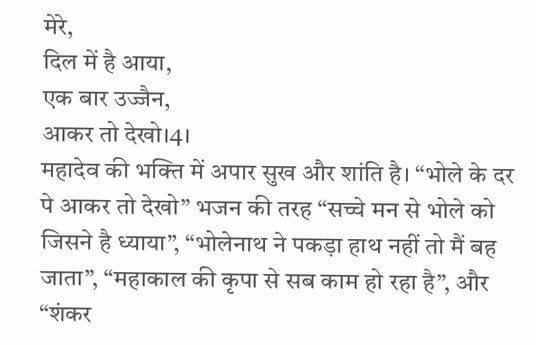मेरे,
दिल में है आया,
एक बार उज्जैन,
आकर तो देखो।4।
महादेव की भक्ति में अपार सुख और शांति है। “भोले के दर पे आकर तो देखो” भजन की तरह “सच्चे मन से भोले को जिसने है ध्याया”, “भोलेनाथ ने पकड़ा हाथ नहीं तो मैं बह जाता”, “महाकाल की कृपा से सब काम हो रहा है”, और “शंकर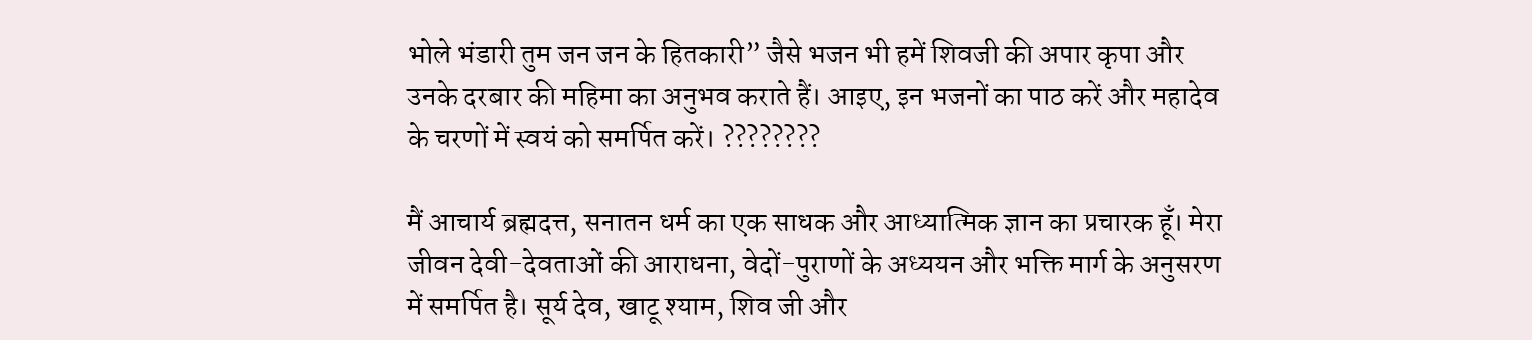भोले भंडारी तुम जन जन के हितकारी” जैसे भजन भी हमें शिवजी की अपार कृपा और उनके दरबार की महिमा का अनुभव कराते हैं। आइए, इन भजनों का पाठ करें और महादेव के चरणों में स्वयं को समर्पित करें। ????????

मैं आचार्य ब्रह्मदत्त, सनातन धर्म का एक साधक और आध्यात्मिक ज्ञान का प्रचारक हूँ। मेरा जीवन देवी-देवताओं की आराधना, वेदों-पुराणों के अध्ययन और भक्ति मार्ग के अनुसरण में समर्पित है। सूर्य देव, खाटू श्याम, शिव जी और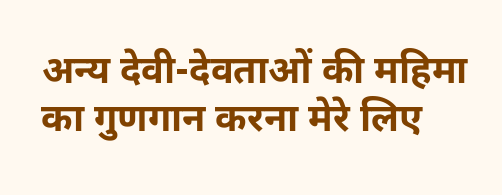अन्य देवी-देवताओं की महिमा का गुणगान करना मेरे लिए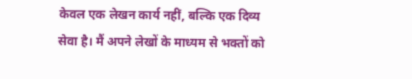केवल एक लेखन कार्य नहीं, बल्कि एक दिव्य सेवा है। मैं अपने लेखों के माध्यम से भक्तों को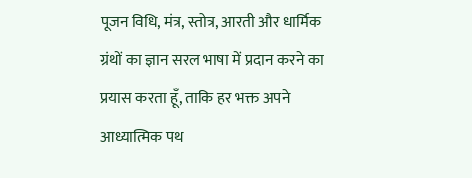पूजन विधि, मंत्र, स्तोत्र, आरती और धार्मिक ग्रंथों का ज्ञान सरल भाषा में प्रदान करने का प्रयास करता हूँ, ताकि हर भक्त अपने आध्यात्मिक पथ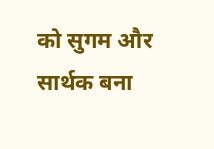को सुगम और सार्थक बना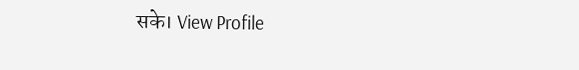सके। View Profile